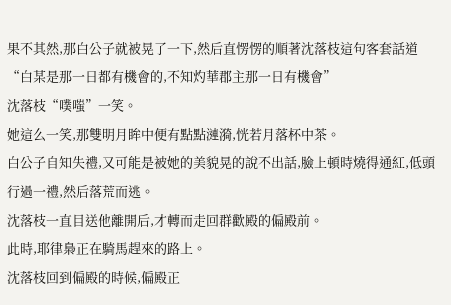果不其然,那白公子就被晃了一下,然后直愣愣的順著沈落枝這句客套話道“白某是那一日都有機會的,不知灼華郡主那一日有機會”
沈落枝“噗嗤”一笑。
她這么一笑,那雙明月眸中便有點點漣漪,恍若月落杯中茶。
白公子自知失禮,又可能是被她的美貌晃的說不出話,臉上頓時燒得通紅,低頭行過一禮,然后落荒而逃。
沈落枝一直目送他離開后,才轉而走回群歡殿的偏殿前。
此時,耶律梟正在騎馬趕來的路上。
沈落枝回到偏殿的時候,偏殿正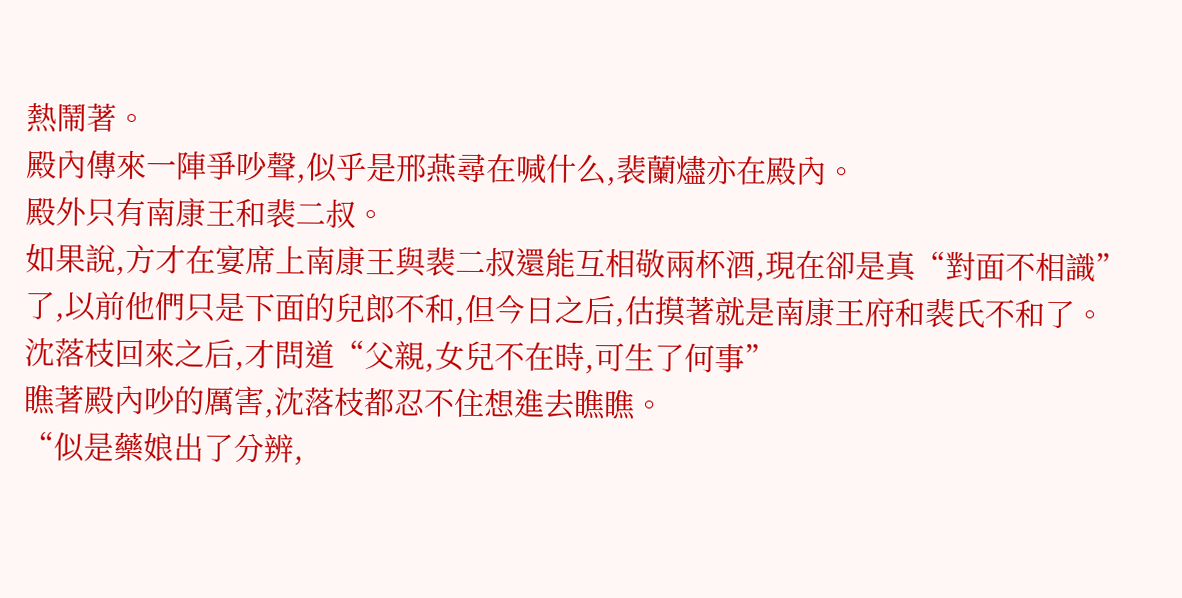熱鬧著。
殿內傳來一陣爭吵聲,似乎是邢燕尋在喊什么,裴蘭燼亦在殿內。
殿外只有南康王和裴二叔。
如果說,方才在宴席上南康王與裴二叔還能互相敬兩杯酒,現在卻是真“對面不相識”了,以前他們只是下面的兒郎不和,但今日之后,估摸著就是南康王府和裴氏不和了。
沈落枝回來之后,才問道“父親,女兒不在時,可生了何事”
瞧著殿內吵的厲害,沈落枝都忍不住想進去瞧瞧。
“似是藥娘出了分辨,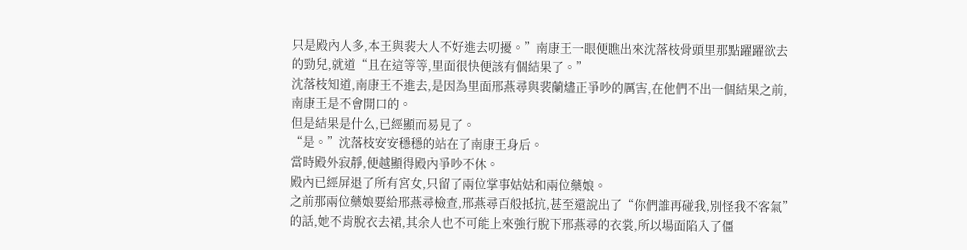只是殿內人多,本王與裴大人不好進去叨擾。”南康王一眼便瞧出來沈落枝骨頭里那點躍躍欲去的勁兒,就道“且在這等等,里面很快便該有個結果了。”
沈落枝知道,南康王不進去,是因為里面邢燕尋與裴蘭燼正爭吵的厲害,在他們不出一個結果之前,南康王是不會開口的。
但是結果是什么,已經顯而易見了。
“是。”沈落枝安安穩穩的站在了南康王身后。
當時殿外寂靜,便越顯得殿內爭吵不休。
殿內已經屏退了所有宮女,只留了兩位掌事姑姑和兩位藥娘。
之前那兩位藥娘要給邢燕尋檢查,邢燕尋百般抵抗,甚至還說出了“你們誰再碰我,別怪我不客氣”的話,她不肯脫衣去裙,其余人也不可能上來強行脫下邢燕尋的衣裳,所以場面陷入了僵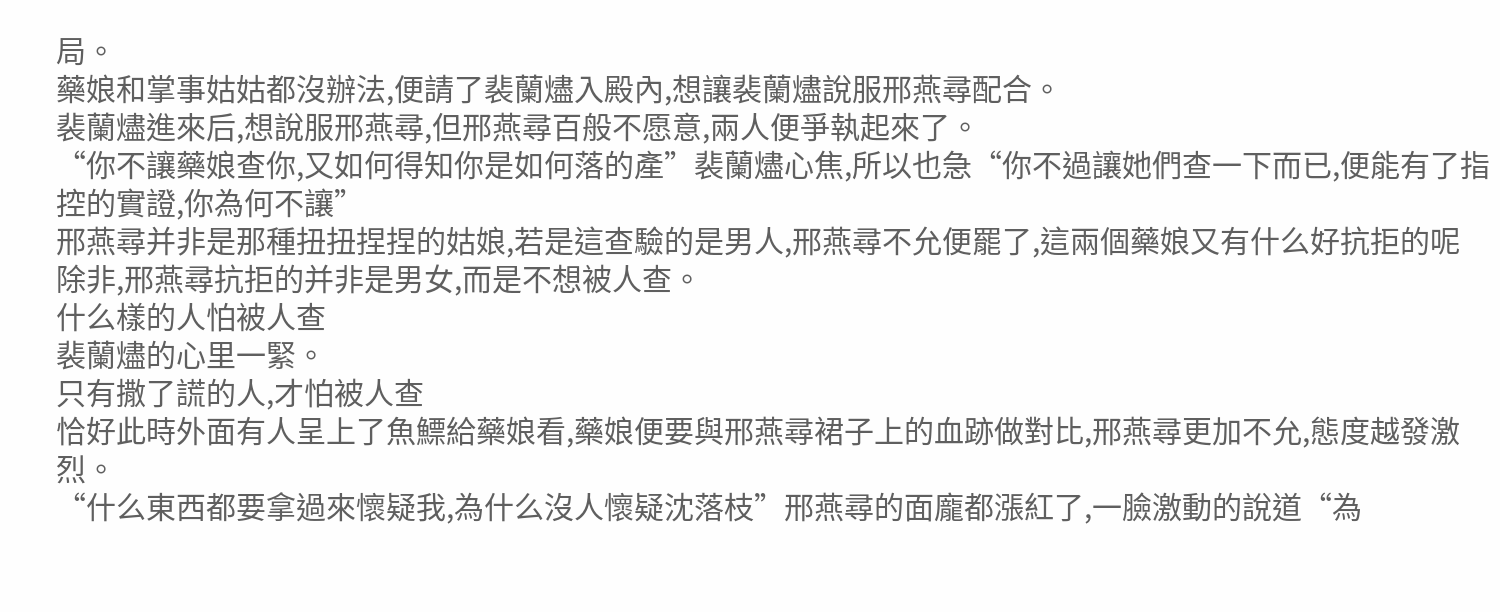局。
藥娘和掌事姑姑都沒辦法,便請了裴蘭燼入殿內,想讓裴蘭燼說服邢燕尋配合。
裴蘭燼進來后,想說服邢燕尋,但邢燕尋百般不愿意,兩人便爭執起來了。
“你不讓藥娘查你,又如何得知你是如何落的產”裴蘭燼心焦,所以也急“你不過讓她們查一下而已,便能有了指控的實證,你為何不讓”
邢燕尋并非是那種扭扭捏捏的姑娘,若是這查驗的是男人,邢燕尋不允便罷了,這兩個藥娘又有什么好抗拒的呢
除非,邢燕尋抗拒的并非是男女,而是不想被人查。
什么樣的人怕被人查
裴蘭燼的心里一緊。
只有撒了謊的人,才怕被人查
恰好此時外面有人呈上了魚鰾給藥娘看,藥娘便要與邢燕尋裙子上的血跡做對比,邢燕尋更加不允,態度越發激烈。
“什么東西都要拿過來懷疑我,為什么沒人懷疑沈落枝”邢燕尋的面龐都漲紅了,一臉激動的說道“為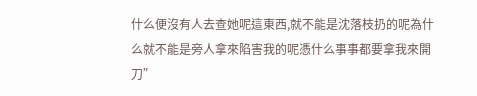什么便沒有人去查她呢這東西,就不能是沈落枝扔的呢為什么就不能是旁人拿來陷害我的呢憑什么事事都要拿我來開刀”